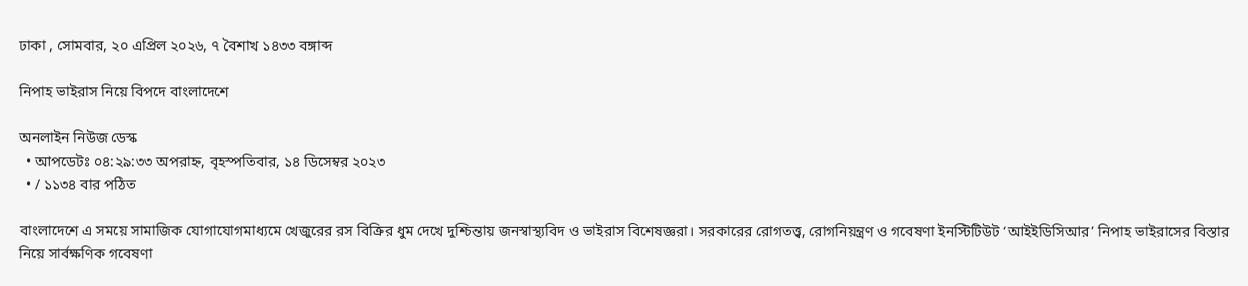ঢাকা , সোমবার, ২০ এপ্রিল ২০২৬, ৭ বৈশাখ ১৪৩৩ বঙ্গাব্দ

নিপাহ ভাইরাস নিয়ে বিপদে বাংলাদেশে

অনলাইন নিউজ ডেস্ক
  • আপডেটঃ ০৪:২৯:৩৩ অপরাহ্ন, বৃহস্পতিবার, ১৪ ডিসেম্বর ২০২৩
  • / ১১৩৪ বার পঠিত

বাংলাদেশে এ সময়ে সামাজিক যোগাযোগমাধ্যমে খেজুরের রস বিক্রির ধুম দেখে দুশ্চিন্তায় জনস্বাস্থ্যবিদ ও ভাইরাস বিশেষজ্ঞরা। সরকারের রোগতত্ত্ব, রোগনিয়ন্ত্রণ ও গবেষণা ইনস্টিটিউট ‘আইইডিসিআর’ নিপাহ ভাইরাসের বিস্তার নিয়ে সার্বক্ষণিক গবেষণা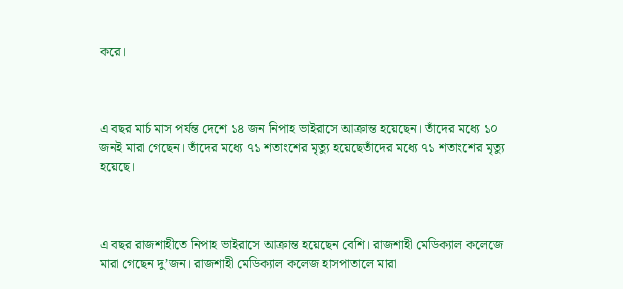করে।



এ বছর মার্চ মাস পর্যন্ত দেশে ১৪ জন নিপাহ ভাইরাসে আক্রান্ত হয়েছেন। তাঁদের মধ্যে ১০ জনই মারা গেছেন। তাঁদের মধ্যে ৭১ শতাংশের মৃত্যু হয়েছেতাঁদের মধ্যে ৭১ শতাংশের মৃত্যু হয়েছে।



এ বছর রাজশাহীতে নিপাহ ভাইরাসে আক্রান্ত হয়েছেন বেশি। রাজশাহী মেডিক্যাল কলেজে মারা গেছেন দু’জন। রাজশাহী মেডিক্যাল কলেজ হাসপাতালে মারা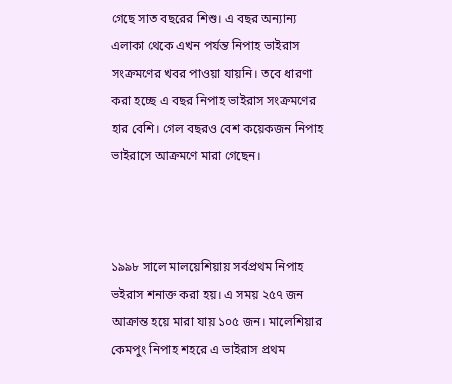গেছে সাত বছরের শিশু। এ বছর অন্যান্য এলাকা থেকে এখন পর্যন্ত নিপাহ ভাইরাস সংক্রমণের খবর পাওয়া যায়নি। তবে ধারণা করা হচ্ছে এ বছর নিপাহ ভাইরাস সংক্রমণের হার বেশি। গেল বছরও বেশ কয়েকজন নিপাহ ভাইরাসে আক্রমণে মারা গেছেন।



১৯৯৮ সালে মালয়েশিয়ায় সর্বপ্রথম নিপাহ ভইরাস শনাক্ত করা হয়। এ সময় ২৫৭ জন আক্রান্ত হয়ে মারা যায় ১০৫ জন। মালেশিয়ার কেমপুং নিপাহ শহরে এ ভাইরাস প্রথম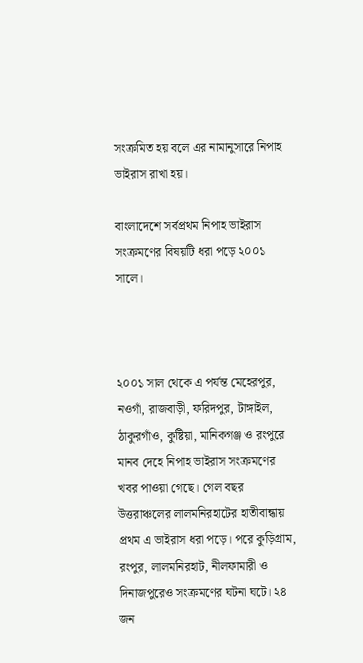সংক্রমিত হয় বলে এর নামানুসারে নিপাহ ভাইরাস রাখা হয়।

বাংলাদেশে সর্বপ্রথম নিপাহ ভাইরাস সংক্রমণের বিষয়টি ধরা পড়ে ২০০১ সালে।



২০০১ সাল থেকে এ পর্যন্ত মেহেরপুর, নওগাঁ, রাজবাড়ী, ফরিদপুর, টাঙ্গাইল, ঠাকুরগাঁও, কুষ্টিয়া, মানিকগঞ্জ ও রংপুরে মানব দেহে নিপাহ ভাইরাস সংক্রমণের খবর পাওয়া গেছে। গেল বছর উত্তরাঞ্চলের লালমনিরহাটের হাতীবান্ধায় প্রথম এ ভাইরাস ধরা পড়ে। পরে কুড়িগ্রাম, রংপুর, লালমনিরহাট, নীলফামারী ও দিনাজপুরেও সংক্রমণের ঘটনা ঘটে। ২৪ জন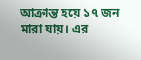আক্রান্ত হয়ে ১৭ জন মারা যায়। এর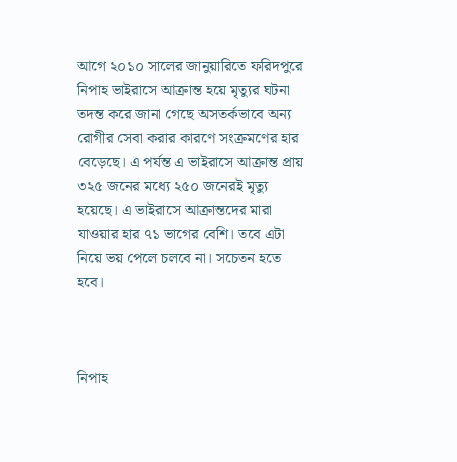আগে ২০১০ সালের জানুয়ারিতে ফরিদপুরে নিপাহ ভাইরাসে আক্রান্ত হয়ে মৃত্যুর ঘটনা তদন্ত করে জানা গেছে অসতর্কভাবে অন্য রোগীর সেবা করার কারণে সংক্রমণের হার বেড়েছে। এ পর্যন্ত এ ভাইরাসে আক্রান্ত প্রায় ৩২৫ জনের মধ্যে ২৫০ জনেরই মৃত্যু হয়েছে। এ ভাইরাসে আক্রান্তদের মারা যাওয়ার হার ৭১ ভাগের বেশি। তবে এটা নিয়ে ভয় পেলে চলবে না। সচেতন হতে হবে।



নিপাহ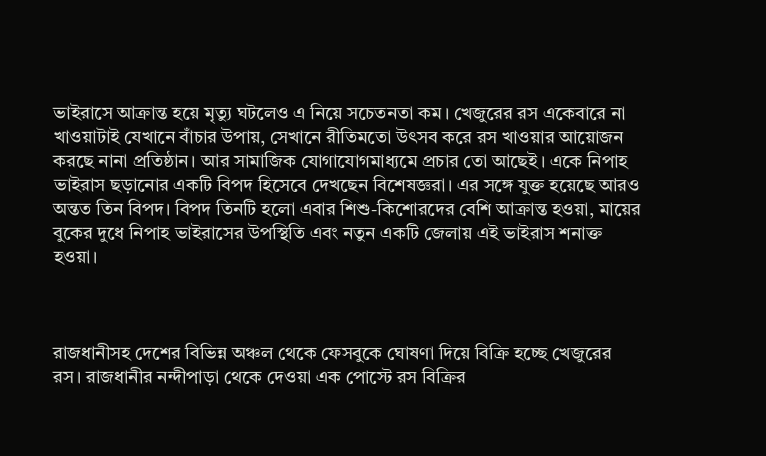ভাইরাসে আক্রান্ত হয়ে মৃত্যু ঘটলেও এ নিয়ে সচেতনতা কম। খেজুরের রস একেবারে না খাওয়াটাই যেখানে বাঁচার উপায়, সেখানে রীতিমতো উৎসব করে রস খাওয়ার আয়োজন করছে নানা প্রতিষ্ঠান। আর সামাজিক যোগাযোগমাধ্যমে প্রচার তো আছেই। একে নিপাহ ভাইরাস ছড়ানোর একটি বিপদ হিসেবে দেখছেন বিশেষজ্ঞরা। এর সঙ্গে যুক্ত হয়েছে আরও অন্তত তিন বিপদ। বিপদ তিনটি হলো এবার শিশু-কিশোরদের বেশি আক্রান্ত হওয়া, মায়ের বুকের দুধে নিপাহ ভাইরাসের উপস্থিতি এবং নতুন একটি জেলায় এই ভাইরাস শনাক্ত হওয়া।



রাজধানীসহ দেশের বিভিন্ন অঞ্চল থেকে ফেসবুকে ঘোষণা দিয়ে বিক্রি হচ্ছে খেজুরের রস। রাজধানীর নন্দীপাড়া থেকে দেওয়া এক পোস্টে রস বিক্রির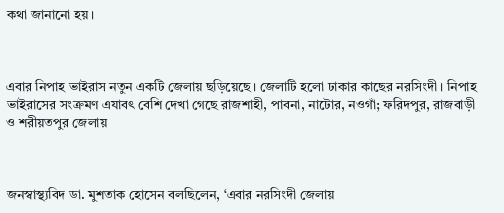কথা জানানো হয়।



এবার নিপাহ ভাইরাস নতুন একটি জেলায় ছড়িয়েছে। জেলাটি হলো ঢাকার কাছের নরসিংদী। নিপাহ ভাইরাসের সংক্রমণ এযাবৎ বেশি দেখা গেছে রাজশাহী, পাবনা, নাটোর, নওগাঁ; ফরিদপুর, রাজবাড়ী ও শরীয়তপুর জেলায়



জনস্বাস্থ্যবিদ ডা. মুশতাক হোসেন বলছিলেন, ‘এবার নরসিংদী জেলায়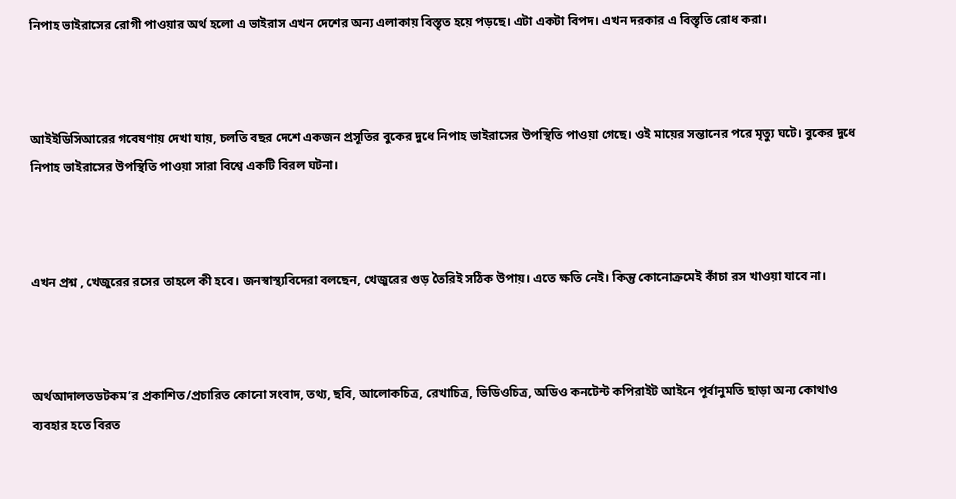নিপাহ ভাইরাসের রোগী পাওয়ার অর্থ হলো এ ভাইরাস এখন দেশের অন্য এলাকায় বিস্তৃত হয়ে পড়ছে। এটা একটা বিপদ। এখন দরকার এ বিস্তৃতি রোধ করা।



আইইডিসিআরের গবেষণায় দেখা যায়, চলতি বছর দেশে একজন প্রসূতির বুকের দুধে নিপাহ ভাইরাসের উপস্থিতি পাওয়া গেছে। ওই মায়ের সন্তানের পরে মৃত্যু ঘটে। বুকের দুধে নিপাহ ভাইরাসের উপস্থিতি পাওয়া সারা বিশ্বে একটি বিরল ঘটনা।



এখন প্রশ্ন , খেজুরের রসের তাহলে কী হবে। জনস্বাস্থ্যবিদেরা বলছেন, খেজুরের গুড় তৈরিই সঠিক উপায়। এতে ক্ষতি নেই। কিন্তু কোনোক্রমেই কাঁচা রস খাওয়া যাবে না।



অর্থআদালতডটকম’র প্রকাশিত/প্রচারিত কোনো সংবাদ, তথ্য, ছবি, আলোকচিত্র, রেখাচিত্র, ভিডিওচিত্র, অডিও কনটেন্ট কপিরাইট আইনে পূর্বানুমতি ছাড়া অন্য কোথাও ব্যবহার হতে বিরত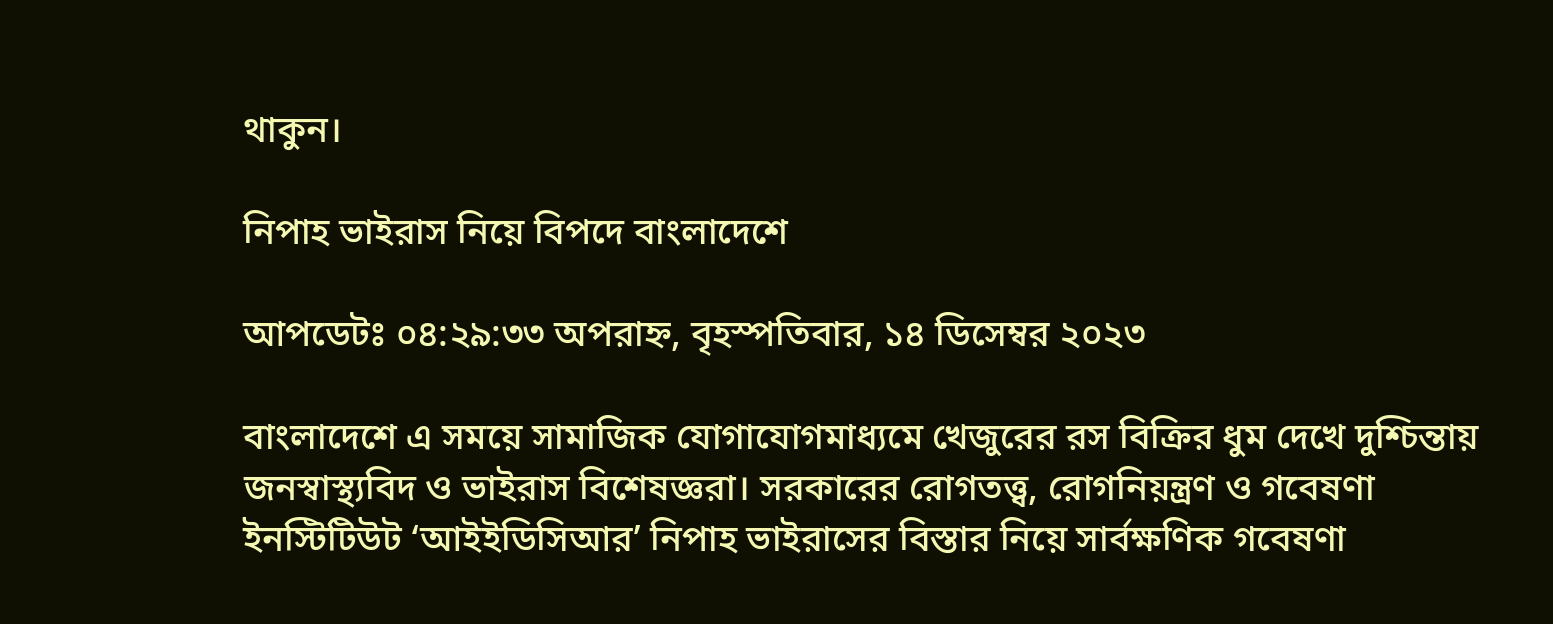থাকুন।

নিপাহ ভাইরাস নিয়ে বিপদে বাংলাদেশে

আপডেটঃ ০৪:২৯:৩৩ অপরাহ্ন, বৃহস্পতিবার, ১৪ ডিসেম্বর ২০২৩

বাংলাদেশে এ সময়ে সামাজিক যোগাযোগমাধ্যমে খেজুরের রস বিক্রির ধুম দেখে দুশ্চিন্তায় জনস্বাস্থ্যবিদ ও ভাইরাস বিশেষজ্ঞরা। সরকারের রোগতত্ত্ব, রোগনিয়ন্ত্রণ ও গবেষণা ইনস্টিটিউট ‘আইইডিসিআর’ নিপাহ ভাইরাসের বিস্তার নিয়ে সার্বক্ষণিক গবেষণা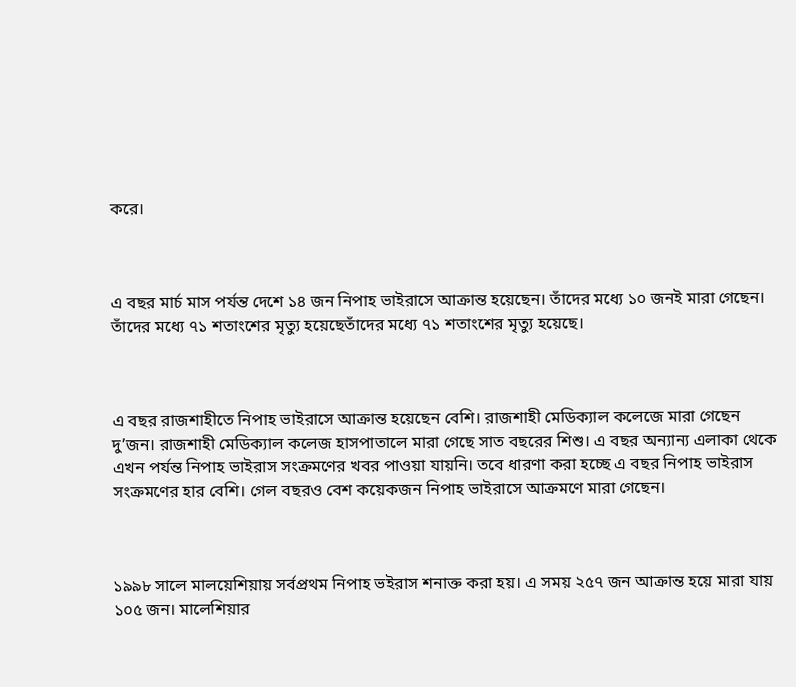করে।



এ বছর মার্চ মাস পর্যন্ত দেশে ১৪ জন নিপাহ ভাইরাসে আক্রান্ত হয়েছেন। তাঁদের মধ্যে ১০ জনই মারা গেছেন। তাঁদের মধ্যে ৭১ শতাংশের মৃত্যু হয়েছেতাঁদের মধ্যে ৭১ শতাংশের মৃত্যু হয়েছে।



এ বছর রাজশাহীতে নিপাহ ভাইরাসে আক্রান্ত হয়েছেন বেশি। রাজশাহী মেডিক্যাল কলেজে মারা গেছেন দু’জন। রাজশাহী মেডিক্যাল কলেজ হাসপাতালে মারা গেছে সাত বছরের শিশু। এ বছর অন্যান্য এলাকা থেকে এখন পর্যন্ত নিপাহ ভাইরাস সংক্রমণের খবর পাওয়া যায়নি। তবে ধারণা করা হচ্ছে এ বছর নিপাহ ভাইরাস সংক্রমণের হার বেশি। গেল বছরও বেশ কয়েকজন নিপাহ ভাইরাসে আক্রমণে মারা গেছেন।



১৯৯৮ সালে মালয়েশিয়ায় সর্বপ্রথম নিপাহ ভইরাস শনাক্ত করা হয়। এ সময় ২৫৭ জন আক্রান্ত হয়ে মারা যায় ১০৫ জন। মালেশিয়ার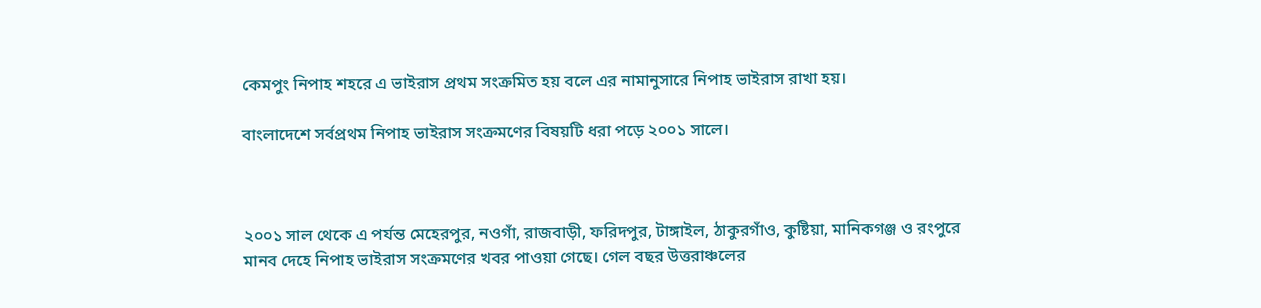কেমপুং নিপাহ শহরে এ ভাইরাস প্রথম সংক্রমিত হয় বলে এর নামানুসারে নিপাহ ভাইরাস রাখা হয়।

বাংলাদেশে সর্বপ্রথম নিপাহ ভাইরাস সংক্রমণের বিষয়টি ধরা পড়ে ২০০১ সালে।



২০০১ সাল থেকে এ পর্যন্ত মেহেরপুর, নওগাঁ, রাজবাড়ী, ফরিদপুর, টাঙ্গাইল, ঠাকুরগাঁও, কুষ্টিয়া, মানিকগঞ্জ ও রংপুরে মানব দেহে নিপাহ ভাইরাস সংক্রমণের খবর পাওয়া গেছে। গেল বছর উত্তরাঞ্চলের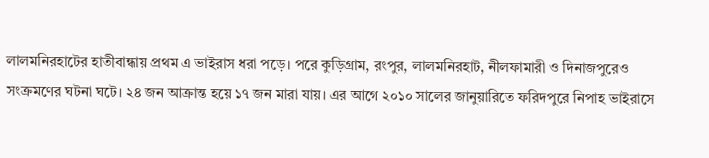লালমনিরহাটের হাতীবান্ধায় প্রথম এ ভাইরাস ধরা পড়ে। পরে কুড়িগ্রাম, রংপুর, লালমনিরহাট, নীলফামারী ও দিনাজপুরেও সংক্রমণের ঘটনা ঘটে। ২৪ জন আক্রান্ত হয়ে ১৭ জন মারা যায়। এর আগে ২০১০ সালের জানুয়ারিতে ফরিদপুরে নিপাহ ভাইরাসে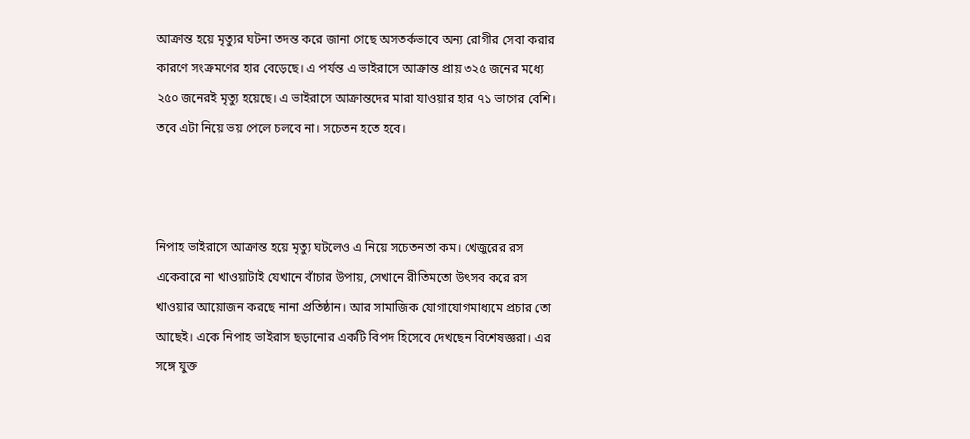আক্রান্ত হয়ে মৃত্যুর ঘটনা তদন্ত করে জানা গেছে অসতর্কভাবে অন্য রোগীর সেবা করার কারণে সংক্রমণের হার বেড়েছে। এ পর্যন্ত এ ভাইরাসে আক্রান্ত প্রায় ৩২৫ জনের মধ্যে ২৫০ জনেরই মৃত্যু হয়েছে। এ ভাইরাসে আক্রান্তদের মারা যাওয়ার হার ৭১ ভাগের বেশি। তবে এটা নিয়ে ভয় পেলে চলবে না। সচেতন হতে হবে।



নিপাহ ভাইরাসে আক্রান্ত হয়ে মৃত্যু ঘটলেও এ নিয়ে সচেতনতা কম। খেজুরের রস একেবারে না খাওয়াটাই যেখানে বাঁচার উপায়, সেখানে রীতিমতো উৎসব করে রস খাওয়ার আয়োজন করছে নানা প্রতিষ্ঠান। আর সামাজিক যোগাযোগমাধ্যমে প্রচার তো আছেই। একে নিপাহ ভাইরাস ছড়ানোর একটি বিপদ হিসেবে দেখছেন বিশেষজ্ঞরা। এর সঙ্গে যুক্ত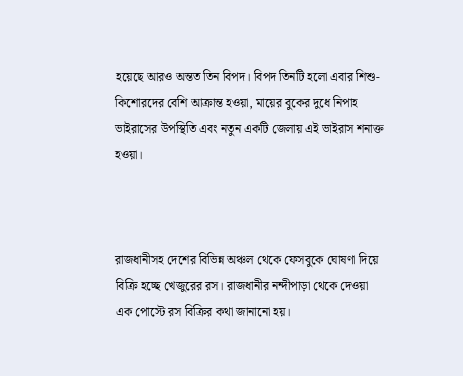হয়েছে আরও অন্তত তিন বিপদ। বিপদ তিনটি হলো এবার শিশু-কিশোরদের বেশি আক্রান্ত হওয়া, মায়ের বুকের দুধে নিপাহ ভাইরাসের উপস্থিতি এবং নতুন একটি জেলায় এই ভাইরাস শনাক্ত হওয়া।



রাজধানীসহ দেশের বিভিন্ন অঞ্চল থেকে ফেসবুকে ঘোষণা দিয়ে বিক্রি হচ্ছে খেজুরের রস। রাজধানীর নন্দীপাড়া থেকে দেওয়া এক পোস্টে রস বিক্রির কথা জানানো হয়।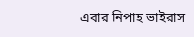এবার নিপাহ ভাইরাস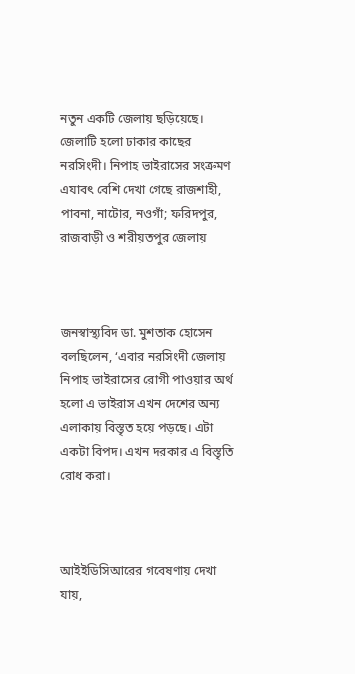নতুন একটি জেলায় ছড়িয়েছে। জেলাটি হলো ঢাকার কাছের নরসিংদী। নিপাহ ভাইরাসের সংক্রমণ এযাবৎ বেশি দেখা গেছে রাজশাহী, পাবনা, নাটোর, নওগাঁ; ফরিদপুর, রাজবাড়ী ও শরীয়তপুর জেলায়



জনস্বাস্থ্যবিদ ডা. মুশতাক হোসেন বলছিলেন, ‘এবার নরসিংদী জেলায় নিপাহ ভাইরাসের রোগী পাওয়ার অর্থ হলো এ ভাইরাস এখন দেশের অন্য এলাকায় বিস্তৃত হয়ে পড়ছে। এটা একটা বিপদ। এখন দরকার এ বিস্তৃতি রোধ করা।



আইইডিসিআরের গবেষণায় দেখা যায়,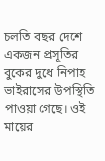চলতি বছর দেশে একজন প্রসূতির বুকের দুধে নিপাহ ভাইরাসের উপস্থিতি পাওয়া গেছে। ওই মায়ের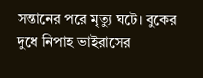সন্তানের পরে মৃত্যু ঘটে। বুকের দুধে নিপাহ ভাইরাসের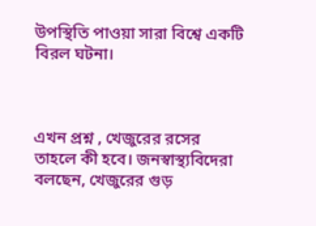উপস্থিতি পাওয়া সারা বিশ্বে একটি বিরল ঘটনা।



এখন প্রশ্ন , খেজুরের রসের তাহলে কী হবে। জনস্বাস্থ্যবিদেরা বলছেন, খেজুরের গুড়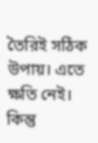তৈরিই সঠিক উপায়। এতে ক্ষতি নেই। কিন্তু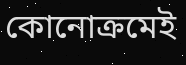কোনোক্রমেই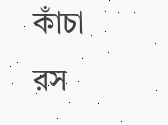কাঁচা রস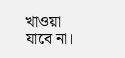খাওয়া যাবে না।